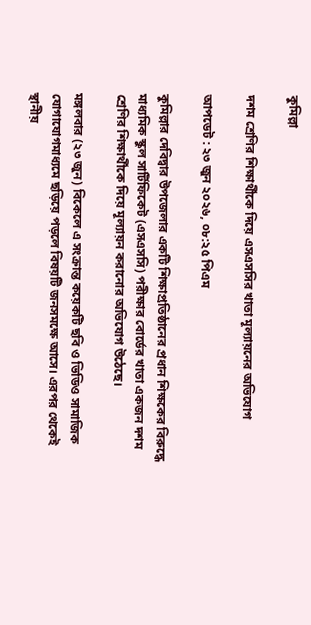কুমিল্লা

দশম শ্রেণির শিক্ষার্থীকে দিয়ে এসএসসির খাতা মূল্যায়নের অভিযোগ

আপডেট : ২৩ জুন ২০২৬, ০৮:২৫ পিএম

কুমিল্লার দেবিদ্বার উপজেলার একটি শিক্ষাপ্রতিষ্ঠানের প্রধান শিক্ষকের বিরুদ্ধে মাধ্যমিক স্কুল সার্টিফিকেট (এসএসসি) পরীক্ষার বোর্ডের খাতা একজন দশম শ্রেণির শিক্ষার্থীকে দিয়ে মূল্যায়ন করানোর অভিযোগ উঠেছে।

মঙ্গলবার (২৩ জুন) বিকেলে এ সংক্রান্ত কয়েকটি ছবি ও ভিডিও সামাজিক যোগাযোগমাধ্যমে ছড়িয়ে পড়লে বিষয়টি জনসমক্ষে আসে। এরপর থেকেই স্থানীয়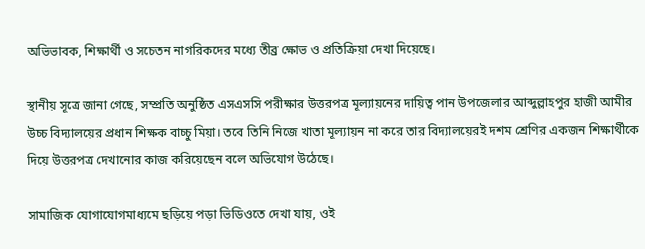অভিভাবক, শিক্ষার্থী ও সচেতন নাগরিকদের মধ্যে তীব্র ক্ষোভ ও প্রতিক্রিয়া দেখা দিয়েছে।

স্থানীয় সূত্রে জানা গেছে, সম্প্রতি অনুষ্ঠিত এসএসসি পরীক্ষার উত্তরপত্র মূল্যায়নের দায়িত্ব পান উপজেলার আব্দুল্লাহপুর হাজী আমীর উচ্চ বিদ্যালয়ের প্রধান শিক্ষক বাচ্চু মিয়া। তবে তিনি নিজে খাতা মূল্যায়ন না করে তার বিদ্যালয়েরই দশম শ্রেণির একজন শিক্ষার্থীকে দিয়ে উত্তরপত্র দেখানোর কাজ করিয়েছেন বলে অভিযোগ উঠেছে।

সামাজিক যোগাযোগমাধ্যমে ছড়িয়ে পড়া ভিডিওতে দেখা যায়, ওই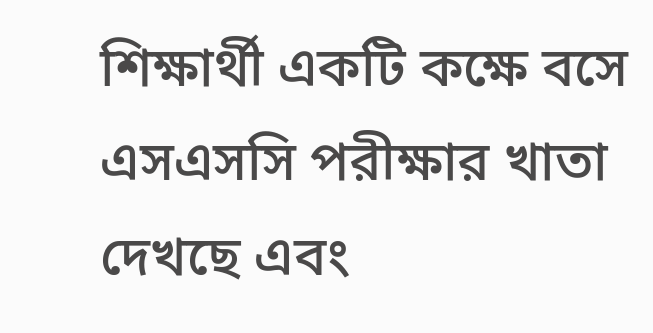শিক্ষার্থী একটি কক্ষে বসে এসএসসি পরীক্ষার খাতা দেখছে এবং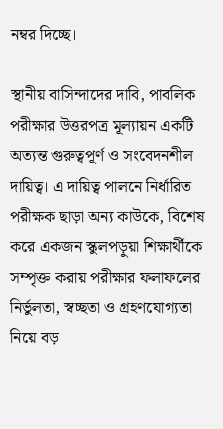নম্বর দিচ্ছে।

স্থানীয় বাসিন্দাদের দাবি, পাবলিক পরীক্ষার উত্তরপত্র মূল্যায়ন একটি অত্যন্ত গুরুত্বপূর্ণ ও সংবেদনশীল দায়িত্ব। এ দায়িত্ব পালনে নির্ধারিত পরীক্ষক ছাড়া অন্য কাউকে, বিশেষ করে একজন স্কুলপড়ুয়া শিক্ষার্থীকে সম্পৃক্ত করায় পরীক্ষার ফলাফলের নির্ভুলতা, স্বচ্ছতা ও গ্রহণযোগ্যতা নিয়ে বড়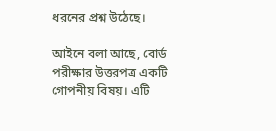ধরনের প্রশ্ন উঠেছে।

আইনে বলা আছে, বোর্ড পরীক্ষার উত্তরপত্র একটি গোপনীয় বিষয়। এটি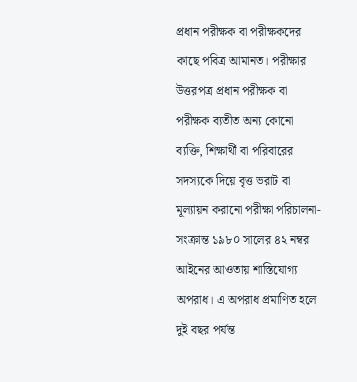প্রধান পরীক্ষক বা পরীক্ষকদের কাছে পবিত্র আমানত। পরীক্ষার উত্তরপত্র প্রধান পরীক্ষক বা পরীক্ষক ব্যতীত অন্য কোনো ব্যক্তি, শিক্ষার্থী বা পরিবারের সদস্যকে দিয়ে বৃত্ত ভরাট বা মূল্যায়ন করানো পরীক্ষা পরিচালনা-সংক্রান্ত ১৯৮০ সালের ৪২ নম্বর আইনের আওতায় শাস্তিযোগ্য অপরাধ। এ অপরাধ প্রমাণিত হলে দুই বছর পর্যন্ত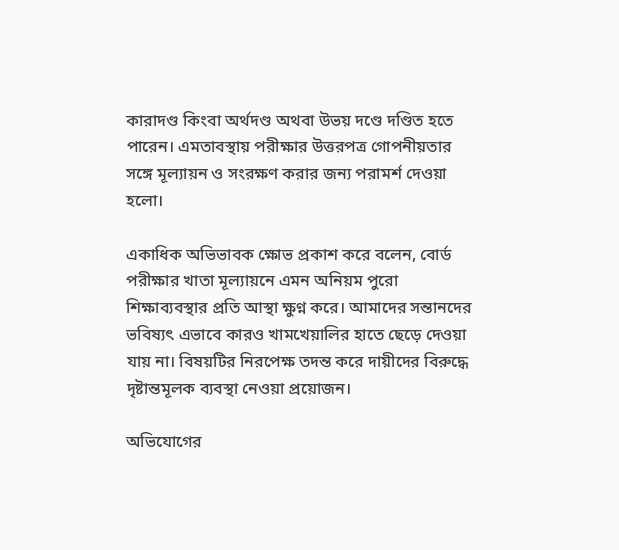কারাদণ্ড কিংবা অর্থদণ্ড অথবা উভয় দণ্ডে দণ্ডিত হতে পারেন। এমতাবস্থায় পরীক্ষার উত্তরপত্র গোপনীয়তার সঙ্গে মূল্যায়ন ও সংরক্ষণ করার জন্য পরামর্শ দেওয়া হলো।

একাধিক অভিভাবক ক্ষোভ প্রকাশ করে বলেন, বোর্ড পরীক্ষার খাতা মূল্যায়নে এমন অনিয়ম পুরো শিক্ষাব্যবস্থার প্রতি আস্থা ক্ষুণ্ন করে। আমাদের সন্তানদের ভবিষ্যৎ এভাবে কারও খামখেয়ালির হাতে ছেড়ে দেওয়া যায় না। বিষয়টির নিরপেক্ষ তদন্ত করে দায়ীদের বিরুদ্ধে দৃষ্টান্তমূলক ব্যবস্থা নেওয়া প্রয়োজন।

অভিযোগের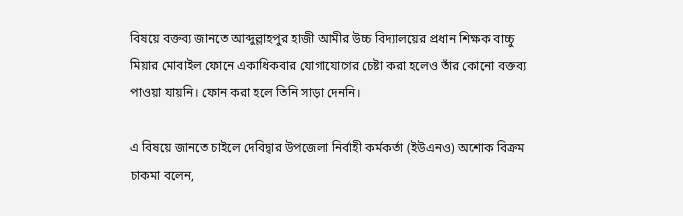বিষয়ে বক্তব্য জানতে আব্দুল্লাহপুর হাজী আমীর উচ্চ বিদ্যালয়ের প্রধান শিক্ষক বাচ্চু মিয়ার মোবাইল ফোনে একাধিকবার যোগাযোগের চেষ্টা করা হলেও তাঁর কোনো বক্তব্য পাওয়া যায়নি। ফোন করা হলে তিনি সাড়া দেননি।

এ বিষয়ে জানতে চাইলে দেবিদ্বার উপজেলা নির্বাহী কর্মকর্তা (ইউএনও) অশোক বিক্রম চাকমা বলেন,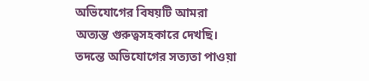অভিযোগের বিষয়টি আমরা অত্যন্ত গুরুত্বসহকারে দেখছি। তদন্তে অভিযোগের সত্যতা পাওয়া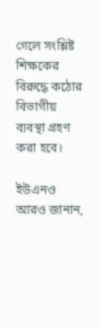গেলে সংশ্লিষ্ট শিক্ষকের বিরুদ্ধে কঠোর বিভাগীয় ব্যবস্থা গ্রহণ করা হবে।

ইউএনও আরও জানান,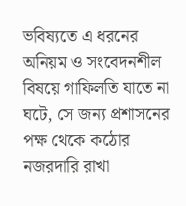ভবিষ্যতে এ ধরনের অনিয়ম ও সংবেদনশীল বিষয়ে গাফিলতি যাতে না ঘটে, সে জন্য প্রশাসনের পক্ষ থেকে কঠোর নজরদারি রাখা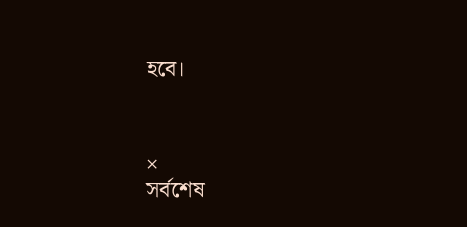হবে।



×
সর্বশেষ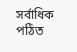সর্বাধিক পঠিত